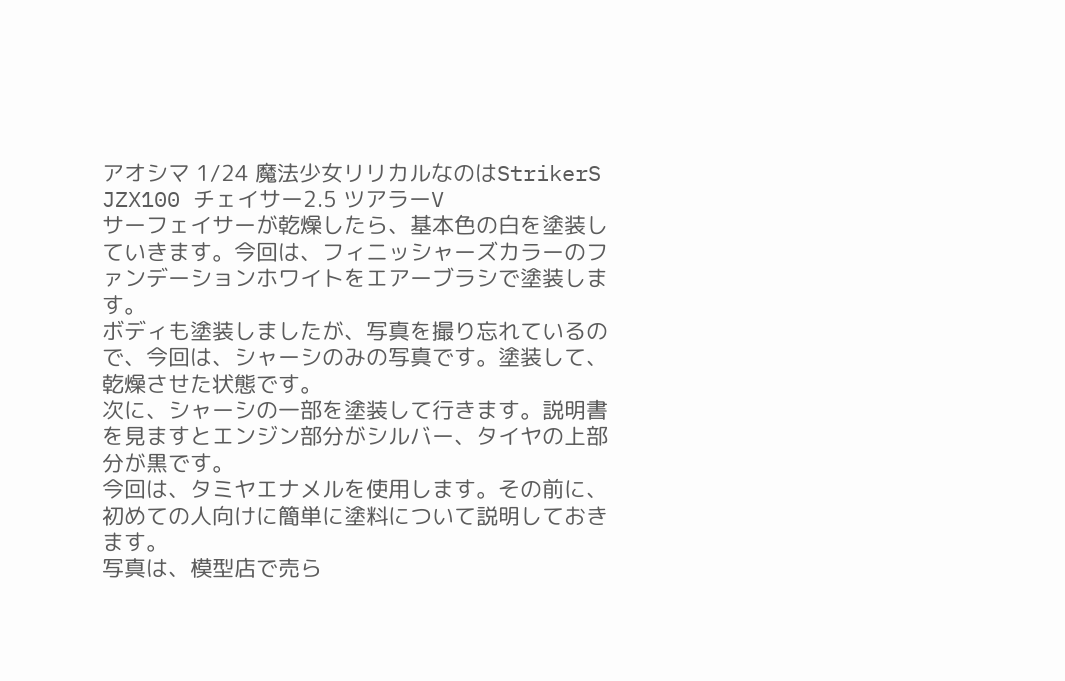アオシマ 1/24 魔法少女リリカルなのはStrikerS JZX100 チェイサー2.5 ツアラーV
サーフェイサーが乾燥したら、基本色の白を塗装していきます。今回は、フィニッシャーズカラーのファンデーションホワイトをエアーブラシで塗装します。
ボディも塗装しましたが、写真を撮り忘れているので、今回は、シャーシのみの写真です。塗装して、乾燥させた状態です。
次に、シャーシの一部を塗装して行きます。説明書を見ますとエンジン部分がシルバー、タイヤの上部分が黒です。
今回は、タミヤエナメルを使用します。その前に、初めての人向けに簡単に塗料について説明しておきます。
写真は、模型店で売ら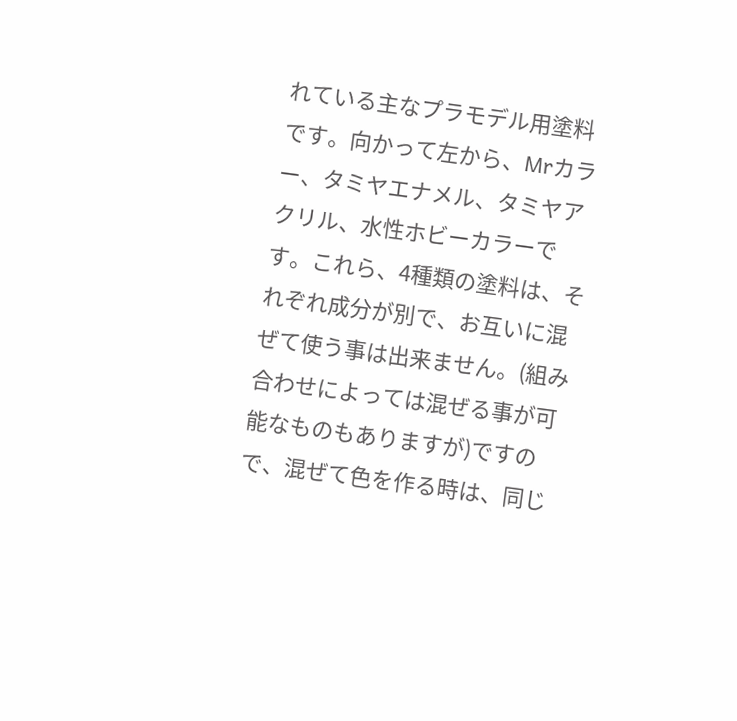れている主なプラモデル用塗料です。向かって左から、Mrカラー、タミヤエナメル、タミヤアクリル、水性ホビーカラーです。これら、4種類の塗料は、それぞれ成分が別で、お互いに混ぜて使う事は出来ません。(組み合わせによっては混ぜる事が可能なものもありますが)ですので、混ぜて色を作る時は、同じ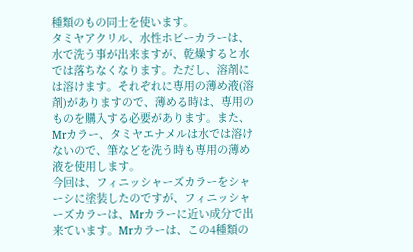種類のもの同士を使います。
タミヤアクリル、水性ホビーカラーは、水で洗う事が出来ますが、乾燥すると水では落ちなくなります。ただし、溶剤には溶けます。それぞれに専用の薄め液(溶剤)がありますので、薄める時は、専用のものを購入する必要があります。また、Mrカラー、タミヤエナメルは水では溶けないので、筆などを洗う時も専用の薄め液を使用します。
今回は、フィニッシャーズカラーをシャーシに塗装したのですが、フィニッシャーズカラーは、Mrカラーに近い成分で出来ています。Mrカラーは、この4種類の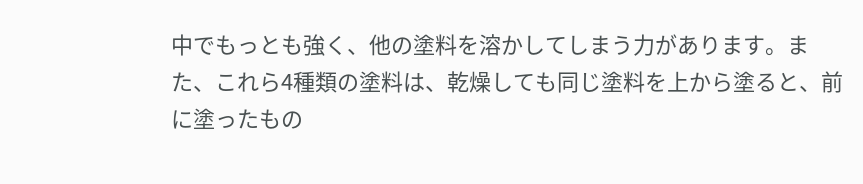中でもっとも強く、他の塗料を溶かしてしまう力があります。また、これら4種類の塗料は、乾燥しても同じ塗料を上から塗ると、前に塗ったもの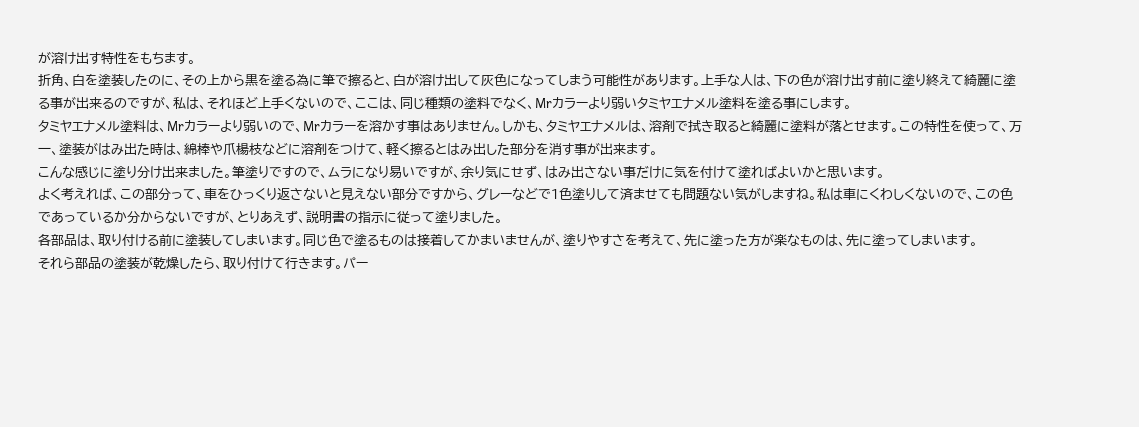が溶け出す特性をもちます。
折角、白を塗装したのに、その上から黒を塗る為に筆で擦ると、白が溶け出して灰色になってしまう可能性があります。上手な人は、下の色が溶け出す前に塗り終えて綺麗に塗る事が出来るのですが、私は、それほど上手くないので、ここは、同じ種類の塗料でなく、Mrカラーより弱いタミヤエナメル塗料を塗る事にします。
タミヤエナメル塗料は、Mrカラーより弱いので、Mrカラーを溶かす事はありません。しかも、タミヤエナメルは、溶剤で拭き取ると綺麗に塗料が落とせます。この特性を使って、万一、塗装がはみ出た時は、綿棒や爪楊枝などに溶剤をつけて、軽く擦るとはみ出した部分を消す事が出来ます。
こんな感じに塗り分け出来ました。筆塗りですので、ムラになり易いですが、余り気にせず、はみ出さない事だけに気を付けて塗ればよいかと思います。
よく考えれば、この部分って、車をひっくり返さないと見えない部分ですから、グレーなどで1色塗りして済ませても問題ない気がしますね。私は車にくわしくないので、この色であっているか分からないですが、とりあえず、説明書の指示に従って塗りました。
各部品は、取り付ける前に塗装してしまいます。同じ色で塗るものは接着してかまいませんが、塗りやすさを考えて、先に塗った方が楽なものは、先に塗ってしまいます。
それら部品の塗装が乾燥したら、取り付けて行きます。パー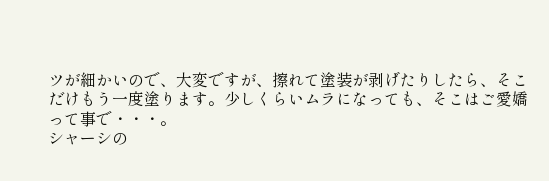ツが細かいので、大変ですが、擦れて塗装が剥げたりしたら、そこだけもう一度塗ります。少しくらいムラになっても、そこはご愛嬌って事で・・・。
シャーシの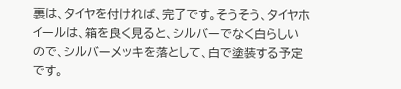裏は、タイヤを付ければ、完了です。そうそう、タイヤホイールは、箱を良く見ると、シルバーでなく白らしいので、シルバーメッキを落として、白で塗装する予定です。